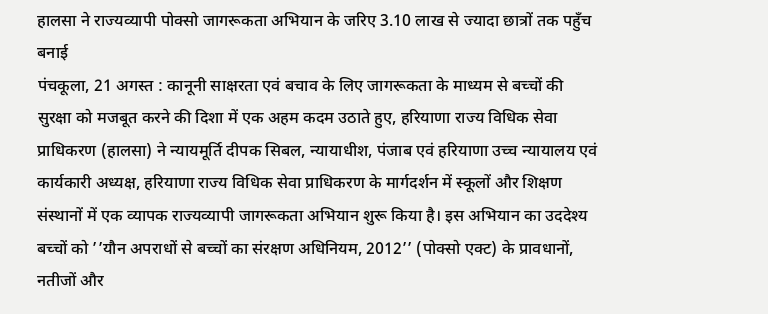हालसा ने राज्यव्यापी पोक्सो जागरूकता अभियान के जरिए 3.10 लाख से ज्यादा छात्रों तक पहुँच बनाई
पंचकूला, 21 अगस्त : कानूनी साक्षरता एवं बचाव के लिए जागरूकता के माध्यम से बच्चों की सुरक्षा को मजबूत करने की दिशा में एक अहम कदम उठाते हुए, हरियाणा राज्य विधिक सेवा प्राधिकरण (हालसा) ने न्यायमूर्ति दीपक सिबल, न्यायाधीश, पंजाब एवं हरियाणा उच्च न्यायालय एवं कार्यकारी अध्यक्ष, हरियाणा राज्य विधिक सेवा प्राधिकरण के मार्गदर्शन में स्कूलों और शिक्षण संस्थानों में एक व्यापक राज्यव्यापी जागरूकता अभियान शुरू किया है। इस अभियान का उददेश्य बच्चों को ’’यौन अपराधों से बच्चों का संरक्षण अधिनियम, 2012’’ (पोक्सो एक्ट) के प्रावधानों, नतीजों और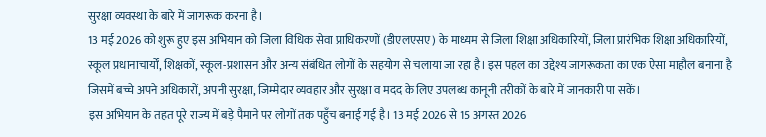सुरक्षा व्यवस्था के बारे में जागरूक करना है।
13 मई 2026 को शुरू हुए इस अभियान को जिला विधिक सेवा प्राधिकरणों (डीएलएसए) के माध्यम से जिला शिक्षा अधिकारियों, जिला प्रारंभिक शिक्षा अधिकारियों, स्कूल प्रधानाचार्यों, शिक्षकों, स्कूल-प्रशासन और अन्य संबंधित लोगों के सहयोग से चलाया जा रहा है। इस पहल का उद्देश्य जागरूकता का एक ऐसा माहौल बनाना है जिसमें बच्चे अपने अधिकारों, अपनी सुरक्षा, जिम्मेदार व्यवहार और सुरक्षा व मदद के लिए उपलब्ध कानूनी तरीकों के बारे में जानकारी पा सकें।
इस अभियान के तहत पूरे राज्य में बड़े पैमाने पर लोगों तक पहुँच बनाई गई है। 13 मई 2026 से 15 अगस्त 2026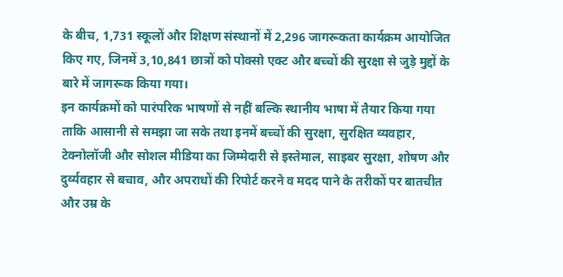के बीच, 1,731 स्कूलों और शिक्षण संस्थानों में 2,296 जागरूकता कार्यक्रम आयोजित किए गए, जिनमें 3,10,841 छात्रों को पोक्सो एक्ट और बच्चों की सुरक्षा से जुड़े मुद्दों के बारे में जागरूक किया गया।
इन कार्यक्रमों को पारंपरिक भाषणों से नहीं बल्कि स्थानीय भाषा में तैयार किया गया ताकि आसानी से समझा जा सके तथा इनमें बच्चों की सुरक्षा, सुरक्षित व्यवहार, टेक्नोलॉजी और सोशल मीडिया का जिम्मेदारी से इस्तेमाल, साइबर सुरक्षा, शोषण और दुर्व्यवहार से बचाव, और अपराधों की रिपोर्ट करने व मदद पाने के तरीकों पर बातचीत और उम्र के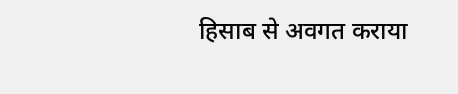हिसाब से अवगत कराया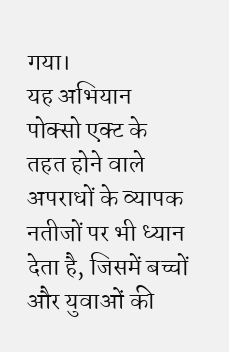गया।
यह अभियान पोक्सो एक्ट के तहत होने वाले अपराधों के व्यापक नतीजों पर भी ध्यान देता है, जिसमें बच्चों और युवाओं की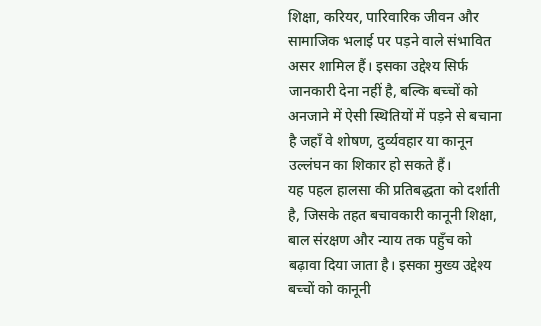शिक्षा, करियर, पारिवारिक जीवन और सामाजिक भलाई पर पड़ने वाले संभावित असर शामिल हैं। इसका उद्देश्य सिर्फ जानकारी देना नहीं है, बल्कि बच्चों को अनजाने में ऐसी स्थितियों में पड़ने से बचाना है जहाँ वे शोषण, दुर्व्यवहार या कानून उल्लंघन का शिकार हो सकते हैं।
यह पहल हालसा की प्रतिबद्धता को दर्शाती है, जिसके तहत बचावकारी कानूनी शिक्षा, बाल संरक्षण और न्याय तक पहुँच को बढ़ावा दिया जाता है। इसका मुख्य उद्देश्य बच्चों को कानूनी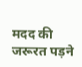मदद की जरूरत पड़ने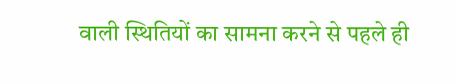वाली स्थितियों का सामना करने से पहले ही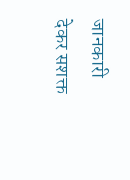जानकारी देकर सशक्त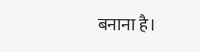बनाना है।